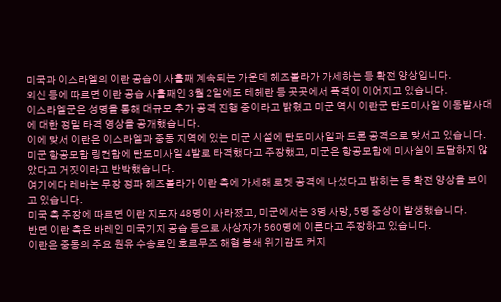미국과 이스라엘의 이란 공습이 사흘째 계속되는 가운데 헤즈볼라가 가세하는 등 확전 양상입니다.
외신 등에 따르면 이란 공습 사흘째인 3월 2일에도 테헤란 등 곳곳에서 폭격이 이어지고 있습니다.
이스라엘군은 성명을 통해 대규모 추가 공격 진행 중이라고 밝혔고 미군 역시 이란군 탄도미사일 이동발사대에 대한 정밀 타격 영상을 공개했습니다.
이에 맞서 이란은 이스라엘과 중동 지역에 있는 미군 시설에 탄도미사일과 드론 공격으로 맞서고 있습니다.
미군 항공모함 링컨함에 탄도미사일 4발로 타격했다고 주장했고, 미군은 항공모함에 미사실이 도달하지 않았다고 거짓이라고 반박했습니다.
여기에다 레바논 무장 정파 헤즈볼라가 이란 측에 가세해 로켓 공격에 나섰다고 밝히는 등 확전 양상을 보이고 있습니다.
미국 측 주장에 따르면 이란 지도자 48명이 사라졌고, 미군에서는 3명 사망, 5명 중상이 발생했습니다.
반면 이란 측은 바레인 미국기지 공습 등으로 사상자가 560명에 이른다고 주장하고 있습니다.
이란은 중동의 주요 원유 수송로인 호르무즈 해협 봉쇄 위기감도 커지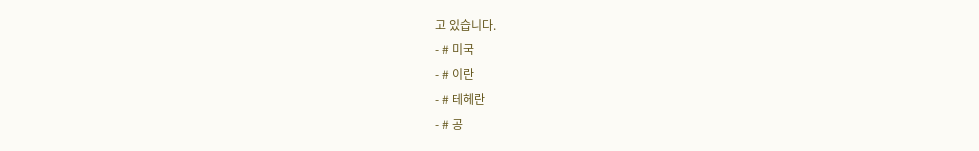고 있습니다.
- # 미국
- # 이란
- # 테헤란
- # 공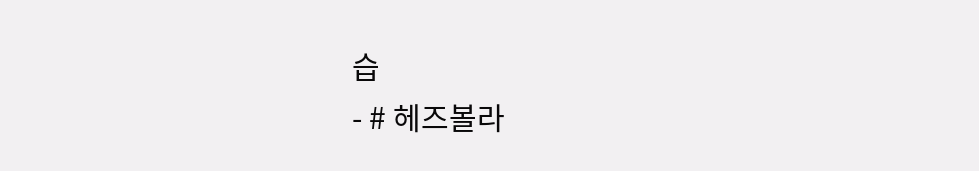습
- # 헤즈볼라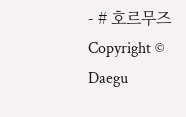- # 호르무즈
Copyright © Daegu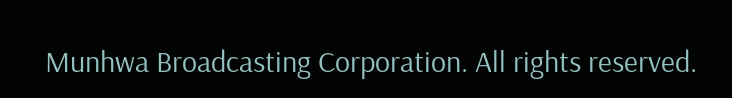Munhwa Broadcasting Corporation. All rights reserved.